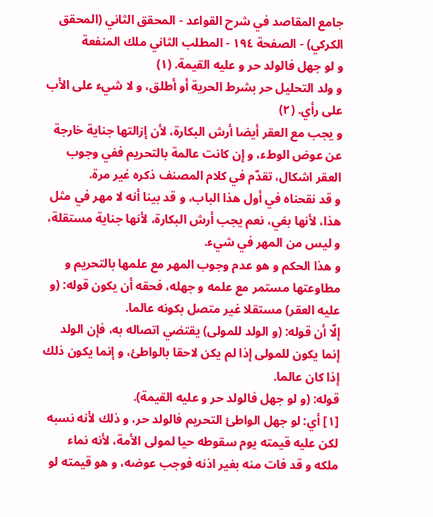جامع المقاصد في شرح القواعد - المحقق الثاني (المحقق الكركي) - الصفحة ١٩٤ - المطلب الثاني ملك المنفعة
و لو جهل فالولد حر و عليه القيمة. (١)
و ولد التحليل حر بشرط الحرية أو أطلق، و لا شيء على الأب على رأي. (٢)
و يجب مع العقر أيضا أرش البكارة، لأن إزالتها جناية خارجة عن عوض الوطء، و إن كانت عالمة بالتحريم ففي وجوب العقر اشكال، تقدّم في كلام المصنف ذكره غير مرة.
و قد نقحناه في أول هذا الباب، و قد بينا أنه لا مهر في مثل هذا، لأنها بغي، نعم يجب أرش البكارة، لأنها جناية مستقلة، و ليس من المهر في شيء.
و هذا الحكم و هو عدم وجوب المهر مع علمها بالتحريم و مطاوعتها مستمر مع علمه و جهله، فحقه أن يكون قوله: (و عليه العقر) مستقلا غير متصل بكونه عالما.
إلّا أن قوله: (و الولد للمولى) يقتضي اتصاله به، فإن الولد إنما يكون للمولى إذا لم يكن لاحقا بالواطئ، و إنما يكون ذلك إذا كان عالما.
قوله: (و لو جهل فالولد حر و عليه القيمة).
[١] أي: لو جهل الواطئ التحريم فالولد حر، و ذلك لأنه نسبه لكن عليه قيمته يوم سقوطه حيا لمولى الأمة، لأنه نماء ملكه و قد فات منه بغير اذنه فوجب عوضه، و هو قيمته لو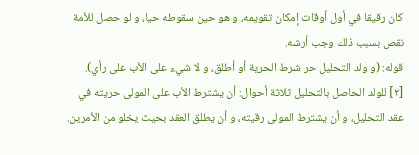كان رقيقا في أول أوقات إمكان تقويمه، و هو حين سقوطه حيا، و لو حصل للأمة نقص بسبب ذلك وجب أرشه.
قوله: (و ولد التحليل حر شرط الحرية أو أطلق، و لا شيء على الأب على رأي).
[٢] للولد الحاصل بالتحليل ثلاثة أحوال: أن يشترط الأب على المولى حريته في عقد التحليل، و أن يشترط المولى رقيته، و أن يطلق العقد بحيث يخلو من الأمرين.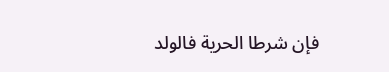فإن شرطا الحرية فالولد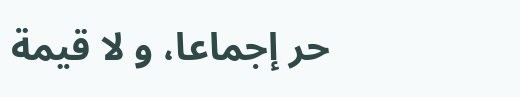حر إجماعا، و لا قيمة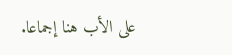على الأب هنا إجماعا.